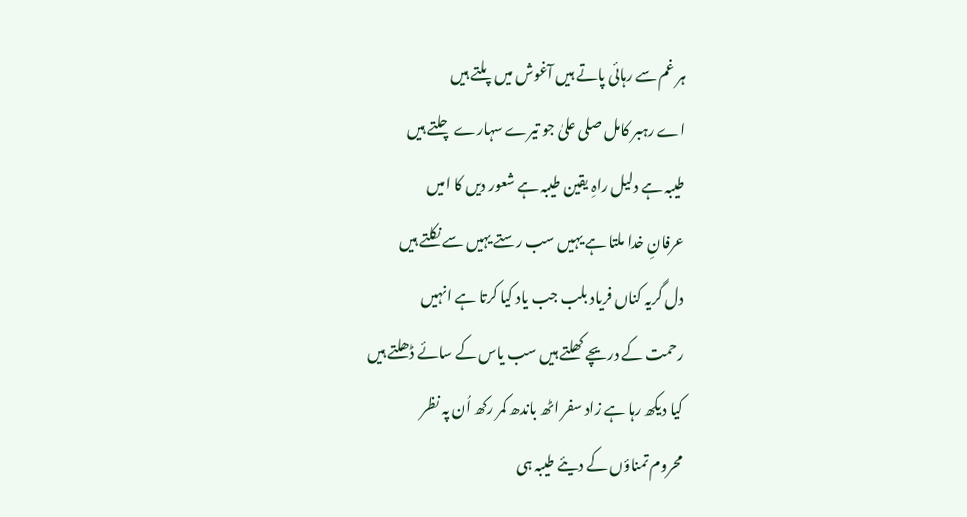ہر غم سے رہائی پاتے ہیں آغوش میں پلتے ہیں
اے رہبر کامل صلی علیٰ جو تیرے سہارے چلتے ہیں
طیبہ ہے دلیل راہِ یقین طیبہ ہے شعور دیں کا امیں
عرفانِ خدا ملتا ہے یہیں سب رستے یہیں سے نکلتے ہیں
دل گریہ کناں فریاد بلب جب یاد کیا کرتا ہے انہیں
رحمت کے دریچے کھلتے ہیں سب یاس کے سائے ڈھلتے ہیں
کیا دیکھ رہا ہے زاد سفر اٹھ باندھ کمر رکھ اُن پہ نظر
محروم تمناؤں کے دیئے طیبہ ہی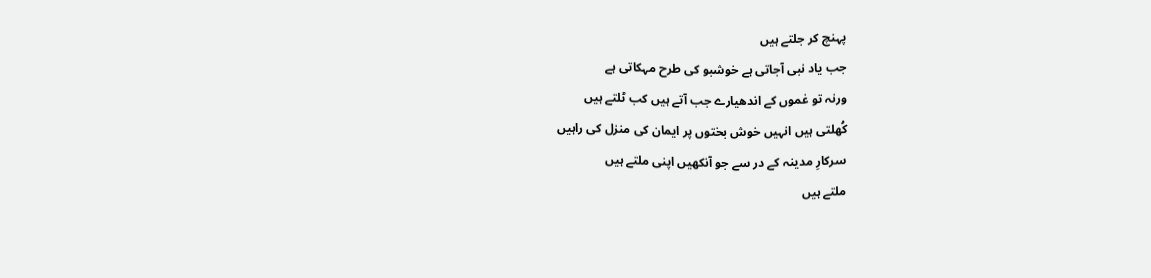پہنچ کر جلتے ہیں
جب یاد نبی آجاتی ہے خوشبو کی طرح مہکاتی ہے
ورنہ تو غموں کے اندھیارے جب آتے ہیں کب ٹلتے ہیں
کُھلتی ہیں انہیں خوش بختوں پر ایمان کی منزل کی راہیں
سرکارِ مدینہ کے در سے جو آنکھیں اپنی ملتے ہیں
ملتے ہیں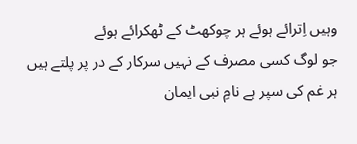وہیں اِترائے ہوئے ہر چوکھٹ کے ٹھکرائے ہوئے
جو لوگ کسی مصرف کے نہیں سرکار کے در پر پلتے ہیں
ہر غم کی سپر ہے نامِ نبی ایمان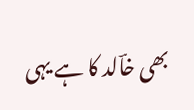بھی خاؔلد کا ہے یہی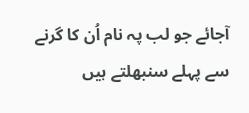آجائے جو لب پہ نام اُن کا گرنے سے پہلے سنبھلتے ہیں